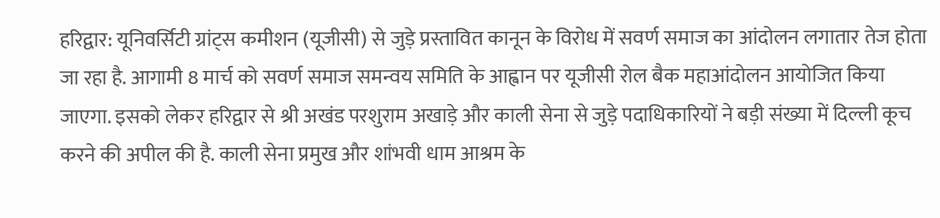हरिद्वार: यूनिवर्सिटी ग्रांट्स कमीशन (यूजीसी) से जुड़े प्रस्तावित कानून के विरोध में सवर्ण समाज का आंदोलन लगातार तेज होता जा रहा है. आगामी 8 मार्च को सवर्ण समाज समन्वय समिति के आह्वान पर यूजीसी रोल बैक महाआंदोलन आयोजित किया जाएगा. इसको लेकर हरिद्वार से श्री अखंड परशुराम अखाड़े और काली सेना से जुड़े पदाधिकारियों ने बड़ी संख्या में दिल्ली कूच करने की अपील की है. काली सेना प्रमुख और शांभवी धाम आश्रम के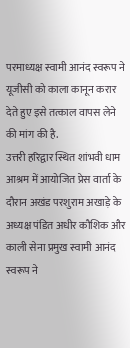परमाध्यक्ष स्वामी आनंद स्वरूप ने यूजीसी को काला कानून करार देते हुए इसे तत्काल वापस लेने की मांग की है.
उत्तरी हरिद्वार स्थित शांभवी धाम आश्रम में आयोजित प्रेस वार्ता के दौरान अखंड परशुराम अखाड़े के अध्यक्ष पंडित अधीर कौशिक और काली सेना प्रमुख स्वामी आनंद स्वरूप ने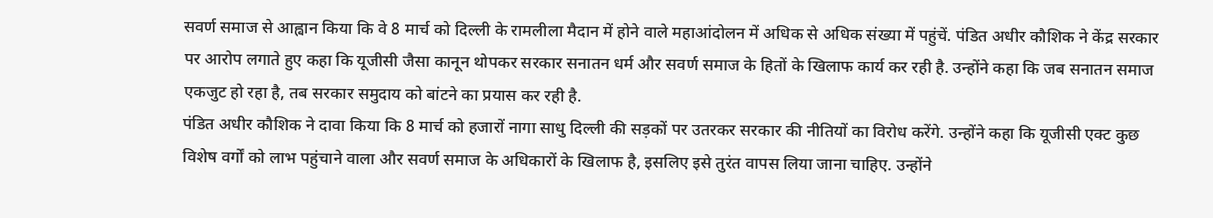सवर्ण समाज से आह्वान किया कि वे 8 मार्च को दिल्ली के रामलीला मैदान में होने वाले महाआंदोलन में अधिक से अधिक संख्या में पहुंचें. पंडित अधीर कौशिक ने केंद्र सरकार पर आरोप लगाते हुए कहा कि यूजीसी जैसा कानून थोपकर सरकार सनातन धर्म और सवर्ण समाज के हितों के खिलाफ कार्य कर रही है. उन्होंने कहा कि जब सनातन समाज एकजुट हो रहा है, तब सरकार समुदाय को बांटने का प्रयास कर रही है.
पंडित अधीर कौशिक ने दावा किया कि 8 मार्च को हजारों नागा साधु दिल्ली की सड़कों पर उतरकर सरकार की नीतियों का विरोध करेंगे. उन्होंने कहा कि यूजीसी एक्ट कुछ विशेष वर्गों को लाभ पहुंचाने वाला और सवर्ण समाज के अधिकारों के खिलाफ है, इसलिए इसे तुरंत वापस लिया जाना चाहिए. उन्होंने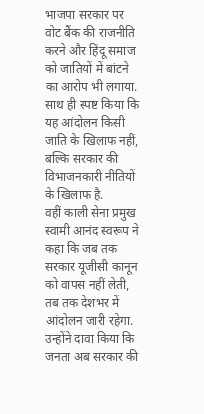भाजपा सरकार पर वोट बैंक की राजनीति करने और हिंदू समाज को जातियों में बांटने का आरोप भी लगाया. साथ ही स्पष्ट किया कि यह आंदोलन किसी जाति के खिलाफ नहीं, बल्कि सरकार की विभाजनकारी नीतियों के खिलाफ है.
वहीं काली सेना प्रमुख स्वामी आनंद स्वरूप ने कहा कि जब तक सरकार यूजीसी कानून को वापस नहीं लेती, तब तक देशभर में आंदोलन जारी रहेगा. उन्होंने दावा किया कि जनता अब सरकार की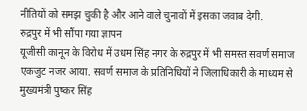नीतियों को समझ चुकी है और आने वाले चुनावों में इसका जवाब देगी.
रुद्रपुर में भी सौंपा गया ज्ञापन
यूजीसी कानून के विरोध में उधम सिंह नगर के रुद्रपुर में भी समस्त सवर्ण समाज एकजुट नजर आया. सवर्ण समाज के प्रतिनिधियों ने जिलाधिकारी के माध्यम से मुख्यमंत्री पुष्कर सिंह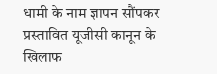धामी के नाम ज्ञापन सौंपकर प्रस्तावित यूजीसी कानून के खिलाफ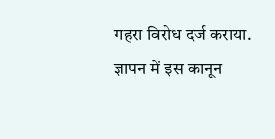गहरा विरोध दर्ज कराया. ज्ञापन में इस कानून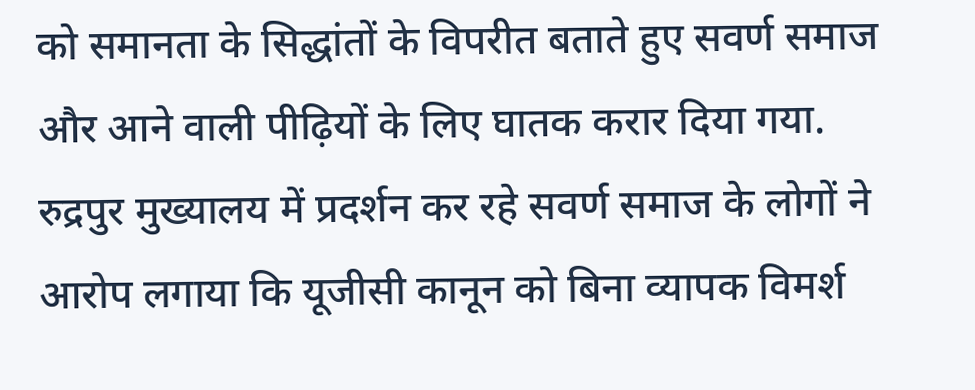को समानता के सिद्धांतों के विपरीत बताते हुए सवर्ण समाज और आने वाली पीढ़ियों के लिए घातक करार दिया गया.
रुद्रपुर मुख्यालय में प्रदर्शन कर रहे सवर्ण समाज के लोगों ने आरोप लगाया कि यूजीसी कानून को बिना व्यापक विमर्श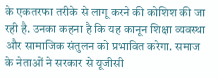के एकतरफा तरीके से लागू करने की कोशिश की जा रही है. उनका कहना है कि यह कानून शिक्षा व्यवस्था और सामाजिक संतुलन को प्रभावित करेगा. समाज के नेताओं ने सरकार से यूजीसी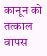कानून को तत्काल वापस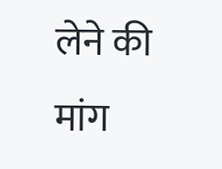लेने की मांग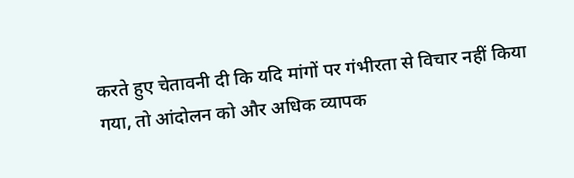करते हुए चेतावनी दी कि यदि मांगों पर गंभीरता से विचार नहीं किया गया, तो आंदोलन को और अधिक व्यापक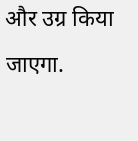और उग्र किया जाएगा.